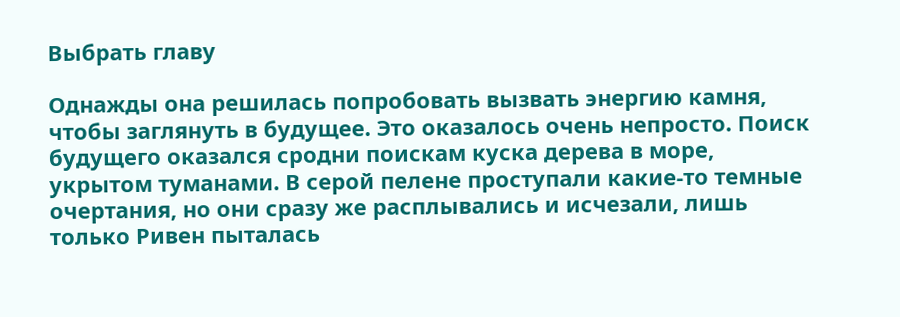Выбрать главу

Однажды она решилась попробовать вызвать энергию камня, чтобы заглянуть в будущее. Это оказалось очень непросто. Поиск будущего оказался сродни поискам куска дерева в море, укрытом туманами. В серой пелене проступали какие-то темные очертания, но они сразу же расплывались и исчезали, лишь только Ривен пыталась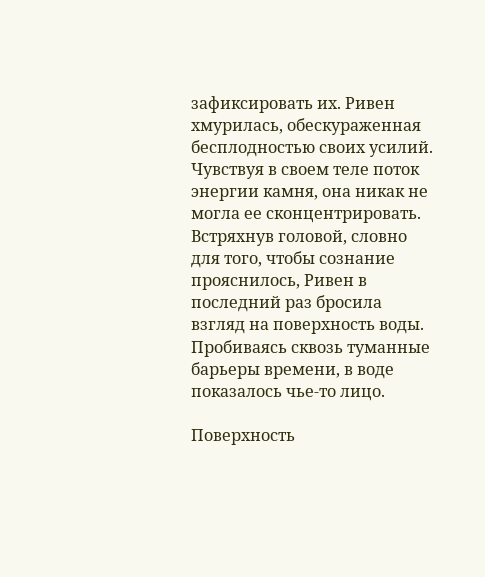зафиксировать их. Ривен хмурилась, обескураженная бесплодностью своих усилий. Чувствуя в своем теле поток энергии камня, она никак не могла ее сконцентрировать. Встряхнув головой, словно для того, чтобы сознание прояснилось, Ривен в последний раз бросила взгляд на поверхность воды. Пробиваясь сквозь туманные барьеры времени, в воде показалось чье-то лицо.

Поверхность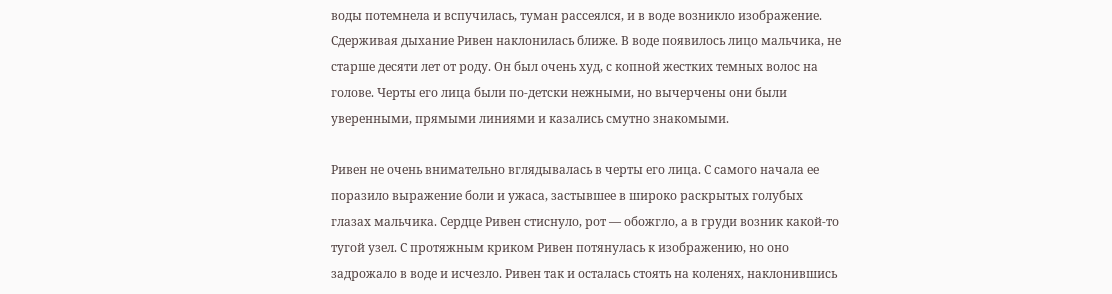воды потемнела и вспучилась, туман рассеялся, и в воде возникло изображение. Сдерживая дыхание Ривен наклонилась ближе. В воде появилось лицо мальчика, не старше десяти лет от роду. Он был очень худ, с копной жестких темных волос на голове. Черты его лица были по-детски нежными, но вычерчены они были уверенными, прямыми линиями и казались смутно знакомыми.

Ривен не очень внимательно вглядывалась в черты его лица. С самого начала ее поразило выражение боли и ужаса, застывшее в широко раскрытых голубых глазах мальчика. Сердце Ривен стиснуло, рот — обожгло, а в груди возник какой-то тугой узел. С протяжным криком Ривен потянулась к изображению, но оно задрожало в воде и исчезло. Ривен так и осталась стоять на коленях, наклонившись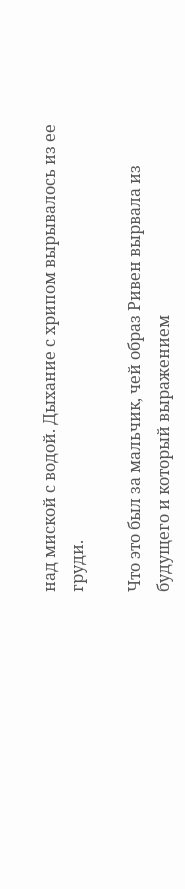над миской с водой. Дыхание с хрипом вырывалось из ее груди.

Что это был за мальчик, чей образ Ривен вырвала из будущего и который выражением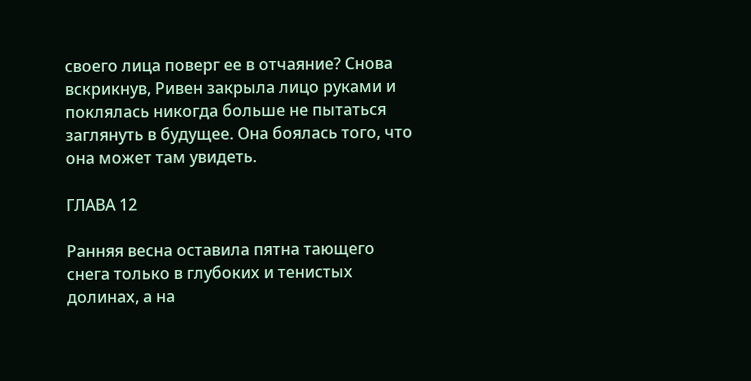своего лица поверг ее в отчаяние? Снова вскрикнув, Ривен закрыла лицо руками и поклялась никогда больше не пытаться заглянуть в будущее. Она боялась того, что она может там увидеть.

ГЛАВА 12

Ранняя весна оставила пятна тающего снега только в глубоких и тенистых долинах, а на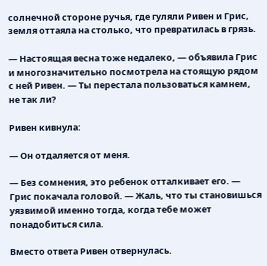солнечной стороне ручья, где гуляли Ривен и Грис, земля оттаяла на столько, что превратилась в грязь.

— Настоящая весна тоже недалеко, — объявила Грис и многозначительно посмотрела на стоящую рядом с ней Ривен. — Ты перестала пользоваться камнем, не так ли?

Ривен кивнула:

— Он отдаляется от меня.

— Без сомнения, это ребенок отталкивает его. — Грис покачала головой. — Жаль, что ты становишься уязвимой именно тогда, когда тебе может понадобиться сила.

Вместо ответа Ривен отвернулась.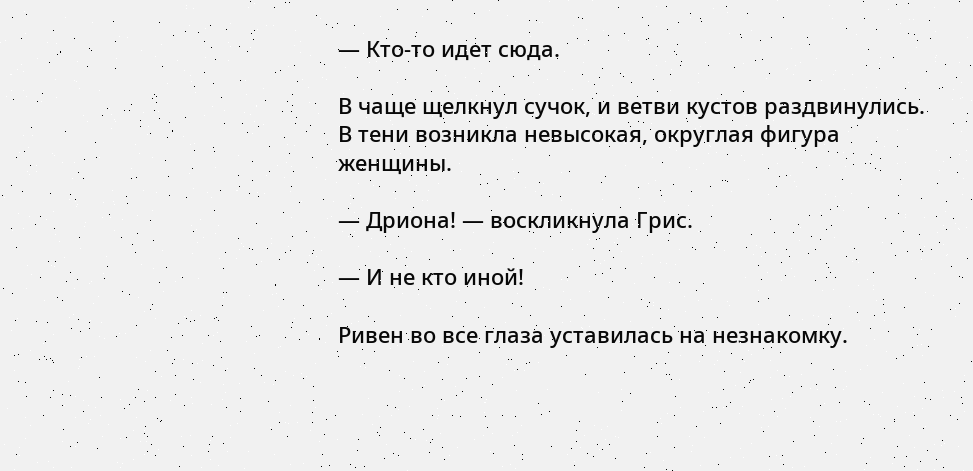— Кто-то идет сюда.

В чаще щелкнул сучок, и ветви кустов раздвинулись. В тени возникла невысокая, округлая фигура женщины.

— Дриона! — воскликнула Грис.

— И не кто иной!

Ривен во все глаза уставилась на незнакомку.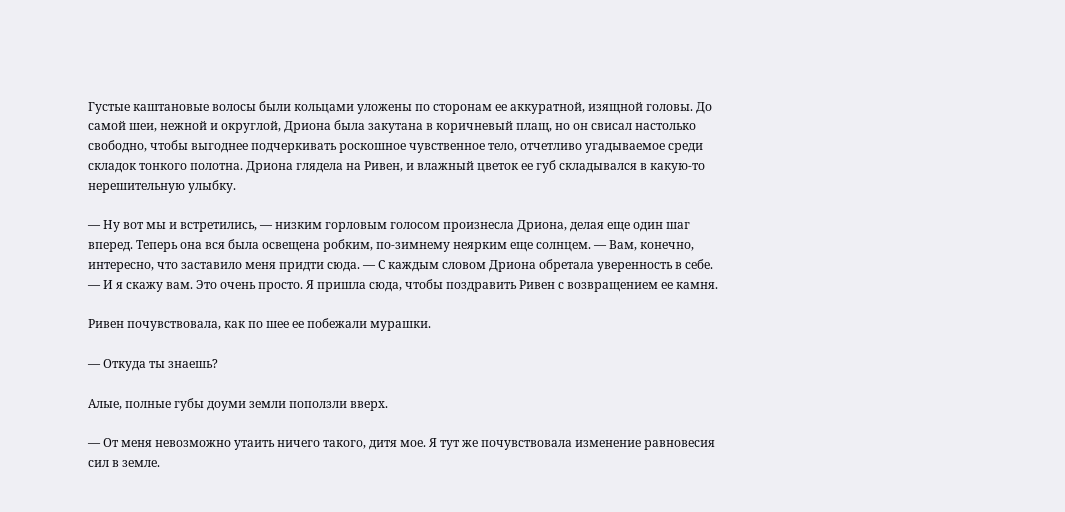Густые каштановые волосы были кольцами уложены по сторонам ее аккуратной, изящной головы. До самой шеи, нежной и округлой, Дриона была закутана в коричневый плащ, но он свисал настолько свободно, чтобы выгоднее подчеркивать роскошное чувственное тело, отчетливо угадываемое среди складок тонкого полотна. Дриона глядела на Ривен, и влажный цветок ее губ складывался в какую-то нерешительную улыбку.

— Ну вот мы и встретились, — низким горловым голосом произнесла Дриона, делая еще один шаг вперед. Теперь она вся была освещена робким, по-зимнему неярким еще солнцем. — Вам, конечно, интересно, что заставило меня придти сюда. — С каждым словом Дриона обретала уверенность в себе. — И я скажу вам. Это очень просто. Я пришла сюда, чтобы поздравить Ривен с возвращением ее камня.

Ривен почувствовала, как по шее ее побежали мурашки.

— Откуда ты знаешь?

Алые, полные губы доуми земли поползли вверх.

— От меня невозможно утаить ничего такого, дитя мое. Я тут же почувствовала изменение равновесия сил в земле.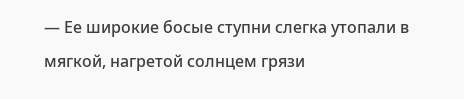— Ее широкие босые ступни слегка утопали в мягкой, нагретой солнцем грязи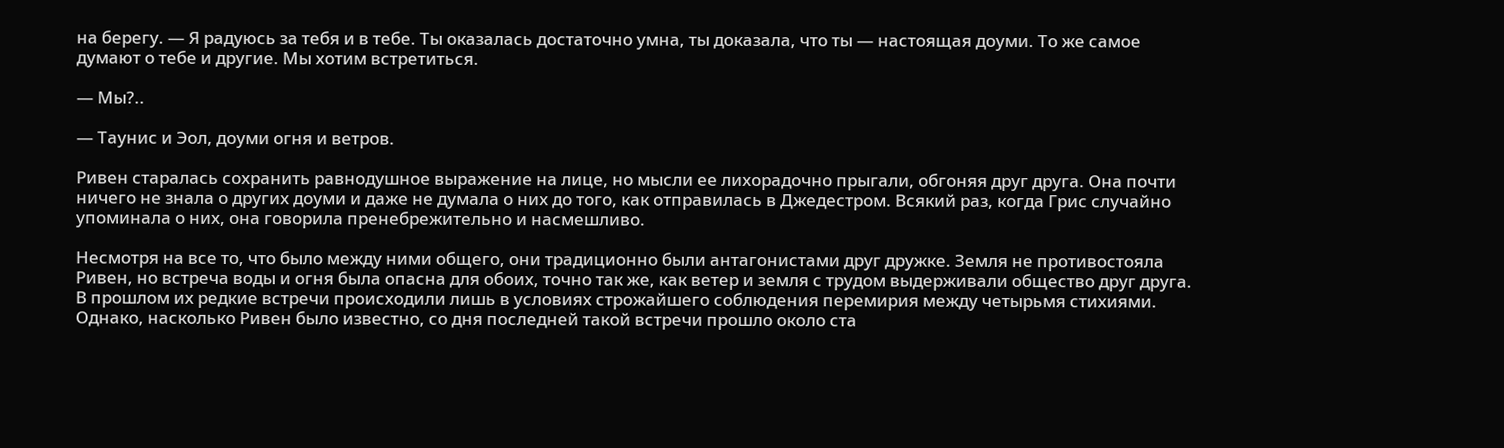на берегу. — Я радуюсь за тебя и в тебе. Ты оказалась достаточно умна, ты доказала, что ты — настоящая доуми. То же самое думают о тебе и другие. Мы хотим встретиться.

— Мы?..

— Таунис и Эол, доуми огня и ветров.

Ривен старалась сохранить равнодушное выражение на лице, но мысли ее лихорадочно прыгали, обгоняя друг друга. Она почти ничего не знала о других доуми и даже не думала о них до того, как отправилась в Джедестром. Всякий раз, когда Грис случайно упоминала о них, она говорила пренебрежительно и насмешливо.

Несмотря на все то, что было между ними общего, они традиционно были антагонистами друг дружке. Земля не противостояла Ривен, но встреча воды и огня была опасна для обоих, точно так же, как ветер и земля с трудом выдерживали общество друг друга. В прошлом их редкие встречи происходили лишь в условиях строжайшего соблюдения перемирия между четырьмя стихиями. Однако, насколько Ривен было известно, со дня последней такой встречи прошло около ста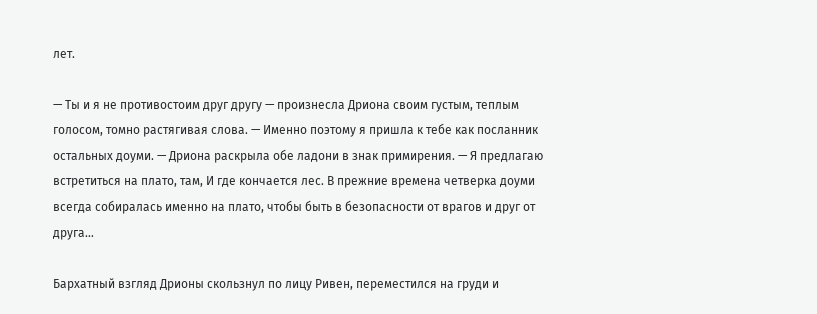лет.

— Ты и я не противостоим друг другу — произнесла Дриона своим густым, теплым голосом, томно растягивая слова. — Именно поэтому я пришла к тебе как посланник остальных доуми. — Дриона раскрыла обе ладони в знак примирения. — Я предлагаю встретиться на плато, там, И где кончается лес. В прежние времена четверка доуми всегда собиралась именно на плато, чтобы быть в безопасности от врагов и друг от друга…

Бархатный взгляд Дрионы скользнул по лицу Ривен, переместился на груди и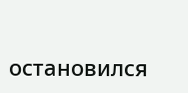остановился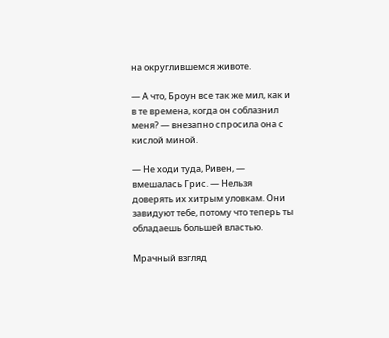на округлившемся животе.

— А что, Броун все так же мил, как и в те времена, когда он соблазнил меня? — внезапно спросила она с кислой миной.

— Не ходи туда, Ривен, — вмешалась Грис. — Нельзя доверять их хитрым уловкам. Они завидуют тебе, потому что теперь ты обладаешь большей властью.

Мрачный взгляд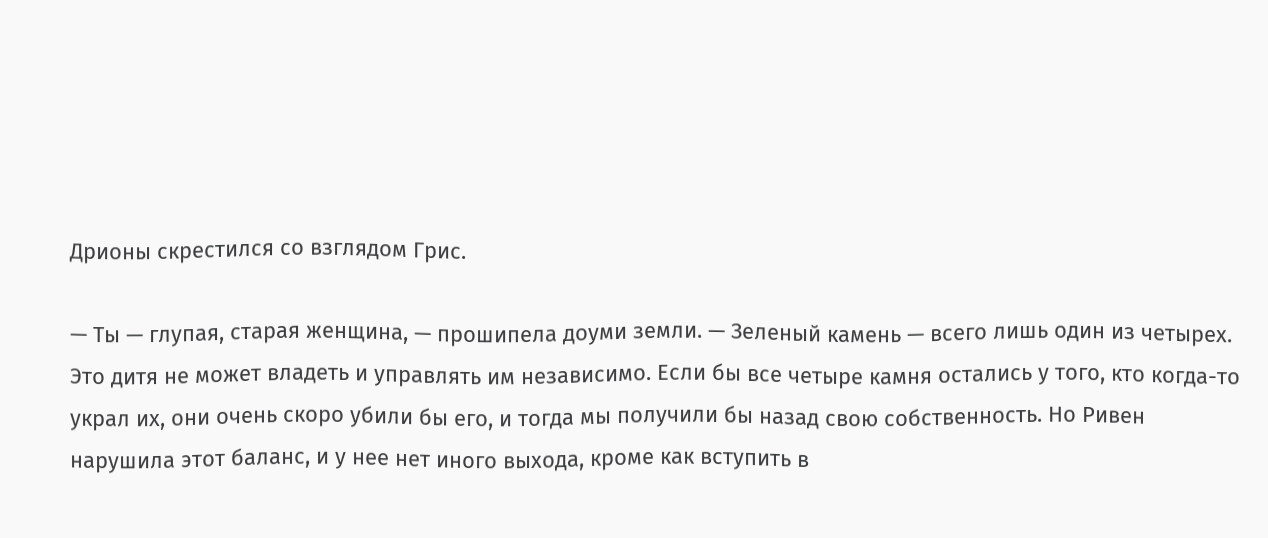Дрионы скрестился со взглядом Грис.

— Ты — глупая, старая женщина, — прошипела доуми земли. — Зеленый камень — всего лишь один из четырех. Это дитя не может владеть и управлять им независимо. Если бы все четыре камня остались у того, кто когда-то украл их, они очень скоро убили бы его, и тогда мы получили бы назад свою собственность. Но Ривен нарушила этот баланс, и у нее нет иного выхода, кроме как вступить в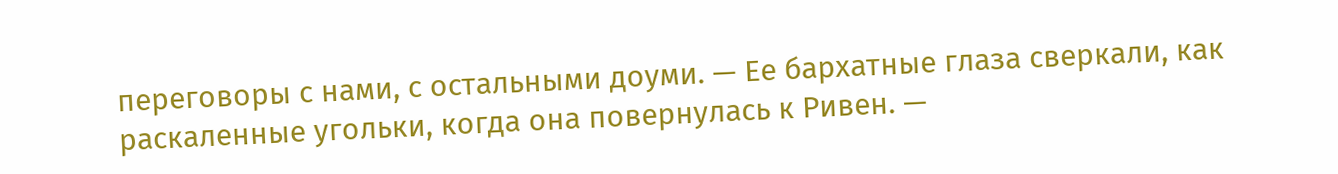переговоры с нами, с остальными доуми. — Ее бархатные глаза сверкали, как раскаленные угольки, когда она повернулась к Ривен. —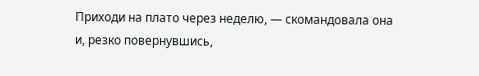Приходи на плато через неделю, — скомандовала она и, резко повернувшись,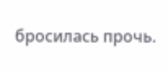бросилась прочь.